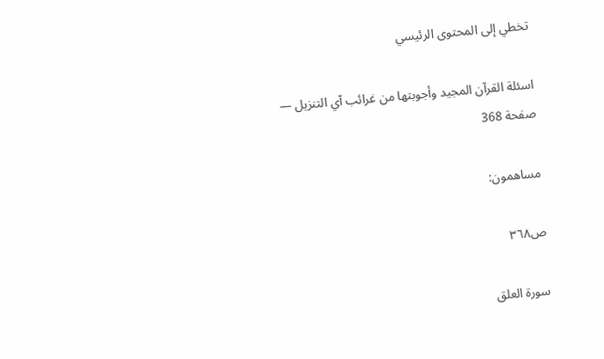تخطي إلى المحتوى الرئيسي

اسئلة القرآن المجيد وأجوبتها من غرائب آي التنزيل — صفحة 368

مساهمون:

ص٣٦٨

سورة العلق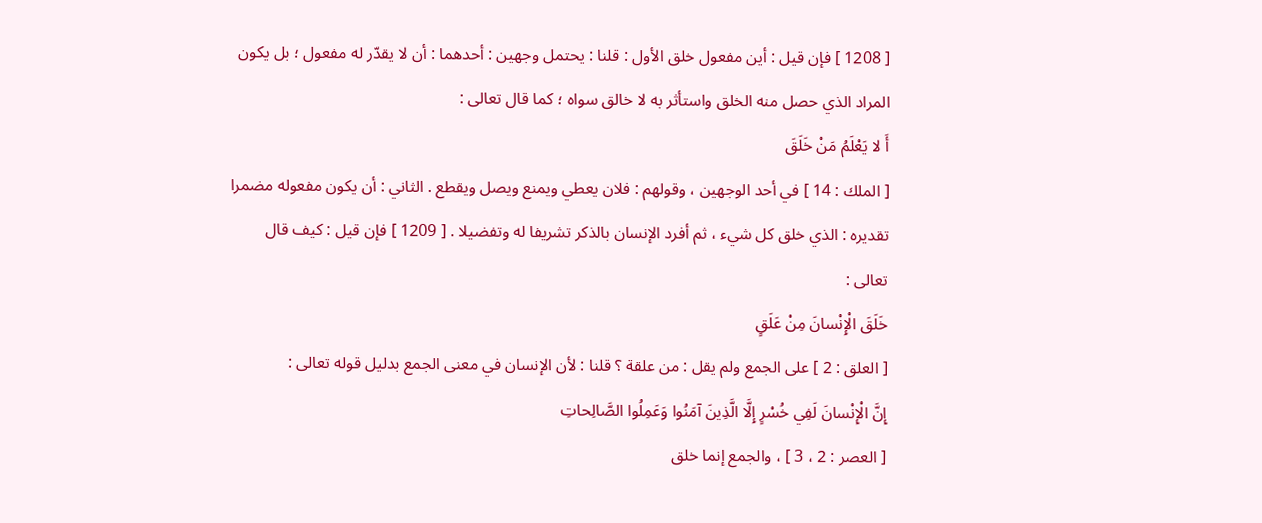[ 1208 ] فإن قيل : أين مفعول خلق الأول : قلنا : يحتمل وجهين : أحدهما : أن لا يقدّر له مفعول ؛ بل يكون المراد الذي حصل منه الخلق واستأثر به لا خالق سواه ؛ كما قال تعالى :
أَ لا يَعْلَمُ مَنْ خَلَقَ
[ الملك : 14 ] في أحد الوجهين ، وقولهم : فلان يعطي ويمنع ويصل ويقطع . الثاني : أن يكون مفعوله مضمرا تقديره : الذي خلق كل شيء ، ثم أفرد الإنسان بالذكر تشريفا له وتفضيلا . [ 1209 ] فإن قيل : كيف قال تعالى :
خَلَقَ الْإِنْسانَ مِنْ عَلَقٍ
[ العلق : 2 ] على الجمع ولم يقل : من علقة ؟ قلنا : لأن الإنسان في معنى الجمع بدليل قوله تعالى :
إِنَّ الْإِنْسانَ لَفِي خُسْرٍ إِلَّا الَّذِينَ آمَنُوا وَعَمِلُوا الصَّالِحاتِ
[ العصر : 2 ، 3 ] ، والجمع إنما خلق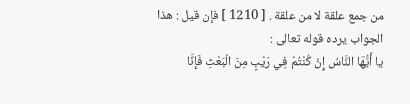من جمع علقة لا من علقة . [ 1210 ] فإن قيل : هذا الجواب يرده قوله تعالى :
يا أَيُّهَا النَّاسُ إِنْ كُنْتُمْ فِي رَيْبٍ مِنَ الْبَعْثِ فَإِنَّا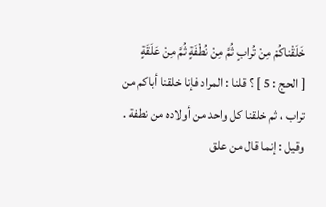خَلَقْناكُمْ مِنْ تُرابٍ ثُمَّ مِنْ نُطْفَةٍ ثُمَّ مِنْ عَلَقَةٍ
[ الحج : 5 ] ؟ قلنا : المراد فإنا خلقنا أباكم من تراب ، ثم خلقنا كل واحد من أولاده من نطفة . وقيل : إنما قال من علق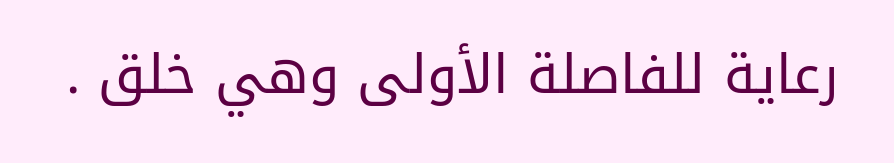رعاية للفاصلة الأولى وهي خلق .